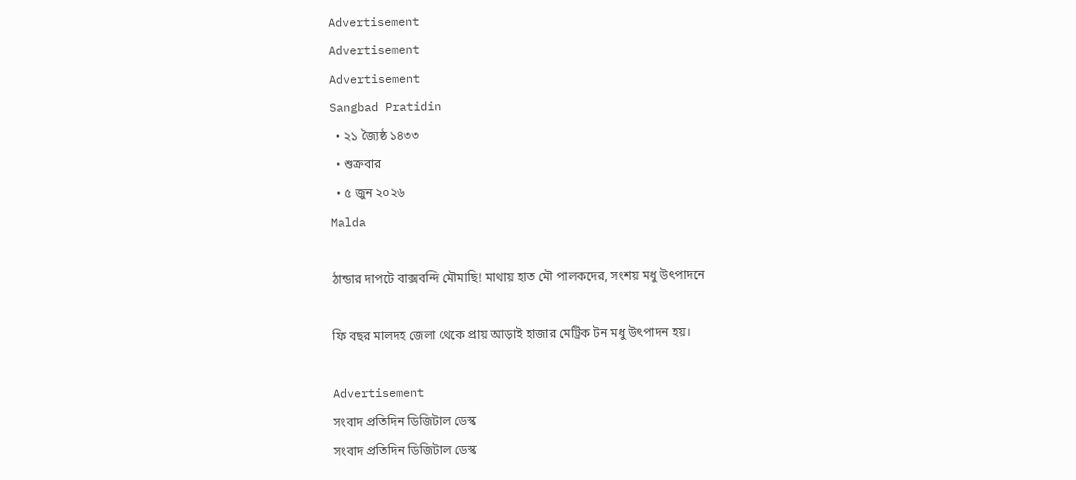Advertisement
Advertisement
Advertisement
Sangbad Pratidin
  • ২১ জ্যৈষ্ঠ ১৪৩৩
  • শুক্রবার
  • ৫ জুন ২০২৬
Malda

ঠান্ডার দাপটে বাক্সবন্দি মৌমাছি! মাথায় হাত মৌ পালকদের, সংশয় মধু উৎপাদনে

ফি বছর মালদহ জেলা থেকে প্রায় আড়াই হাজার মেট্রিক টন মধু উৎপাদন হয়।

Advertisement
সংবাদ প্রতিদিন ডিজিটাল ডেস্ক
সংবাদ প্রতিদিন ডিজিটাল ডেস্ক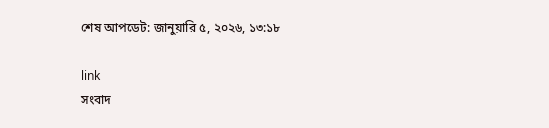শেষ আপডেট: জানুয়ারি ৫, ২০২৬, ১৩:১৮

link
সংবাদ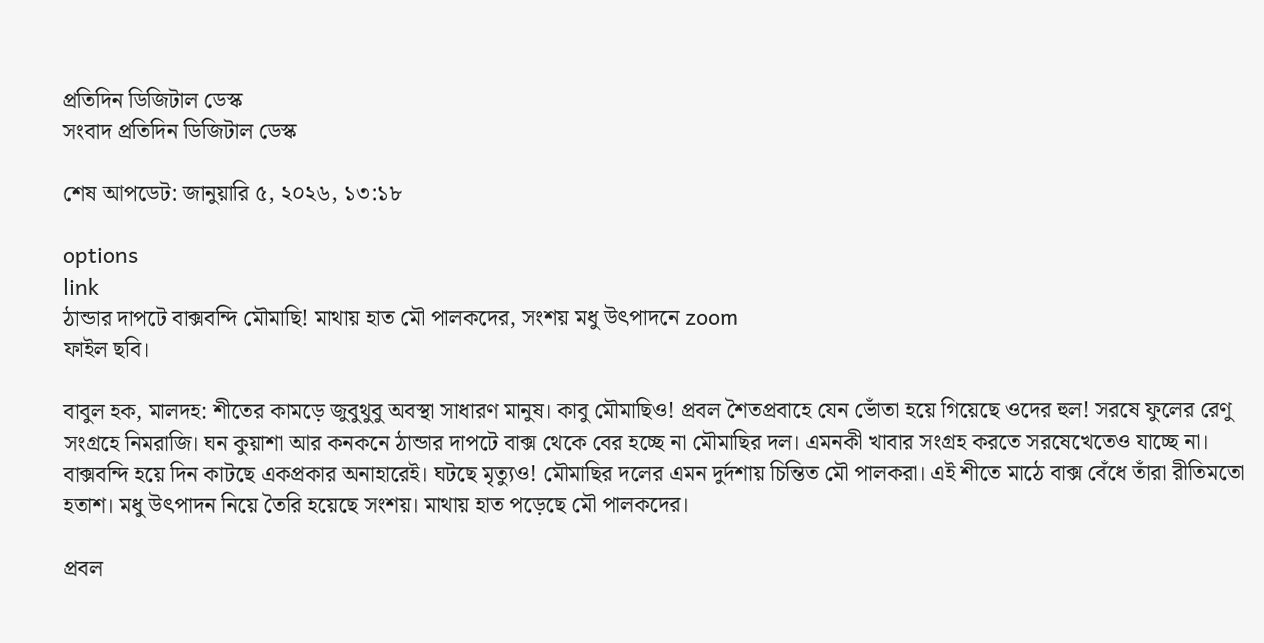প্রতিদিন ডিজিটাল ডেস্ক
সংবাদ প্রতিদিন ডিজিটাল ডেস্ক

শেষ আপডেট: জানুয়ারি ৫, ২০২৬, ১৩:১৮

options
link
ঠান্ডার দাপটে বাক্সবন্দি মৌমাছি! মাথায় হাত মৌ পালকদের, সংশয় মধু উৎপাদনে zoom
ফাইল ছবি।

বাবুল হক, মালদহ: শীতের কামড়ে জুবুথুবু অবস্থা সাধারণ মানুষ। কাবু মৌমাছিও! প্রবল শৈতপ্রবাহে যেন ভোঁতা হয়ে গিয়েছে ওদের হুল! সরষে ফুলের রেণু সংগ্রহে নিমরাজি। ঘন কুয়াশা আর কনকনে ঠান্ডার দাপটে বাক্স থেকে বের হচ্ছে না মৌমাছির দল। এমনকী খাবার সংগ্রহ করতে সরষেখেতেও যাচ্ছে না। বাক্সবন্দি হয়ে দিন কাটছে একপ্রকার অনাহারেই। ঘটছে মৃত্যুও! মৌমাছির দলের এমন দুর্দশায় চিন্তিত মৌ পালকরা। এই শীতে মাঠে বাক্স বেঁধে তাঁরা রীতিমতো হতাশ। মধু উৎপাদন নিয়ে তৈরি হয়েছে সংশয়। মাথায় হাত পড়েছে মৌ পালকদের।

প্রবল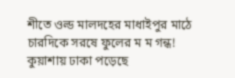শীতে ওল্ড মালদহের মাধাইপুর মাঠে চারদিকে সরষে ফুলের ম ম গন্ধ! কুয়াশায় ঢাকা পড়েছে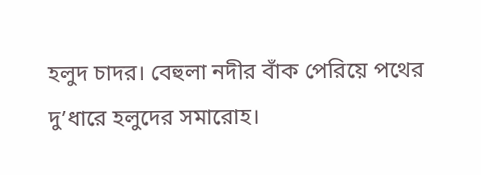হলুদ চাদর। বেহুলা নদীর বাঁক পেরিয়ে পথের দু’ধারে হলুদের সমারোহ।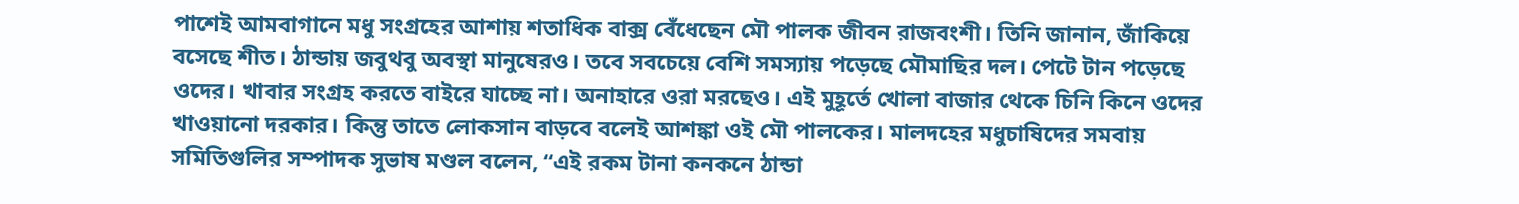পাশেই আমবাগানে মধু সংগ্রহের আশায় শতাধিক বাক্স বেঁধেছেন মৌ পালক জীবন রাজবংশী। তিনি জানান, জাঁকিয়ে বসেছে শীত। ঠান্ডায় জবুথবু অবস্থা মানুষেরও। তবে সবচেয়ে বেশি সমস্যায় পড়েছে মৌমাছির দল। পেটে টান পড়েছে ওদের। খাবার সংগ্রহ করতে বাইরে যাচ্ছে না। অনাহারে ওরা মরছেও। এই মুহূর্তে খোলা বাজার থেকে চিনি কিনে ওদের খাওয়ানো দরকার। কিন্তু তাতে লোকসান বাড়বে বলেই আশঙ্কা ওই মৌ পালকের। মালদহের মধুচাষিদের সমবায় সমিতিগুলির সম্পাদক সুভাষ মণ্ডল বলেন, “এই রকম টানা কনকনে ঠান্ডা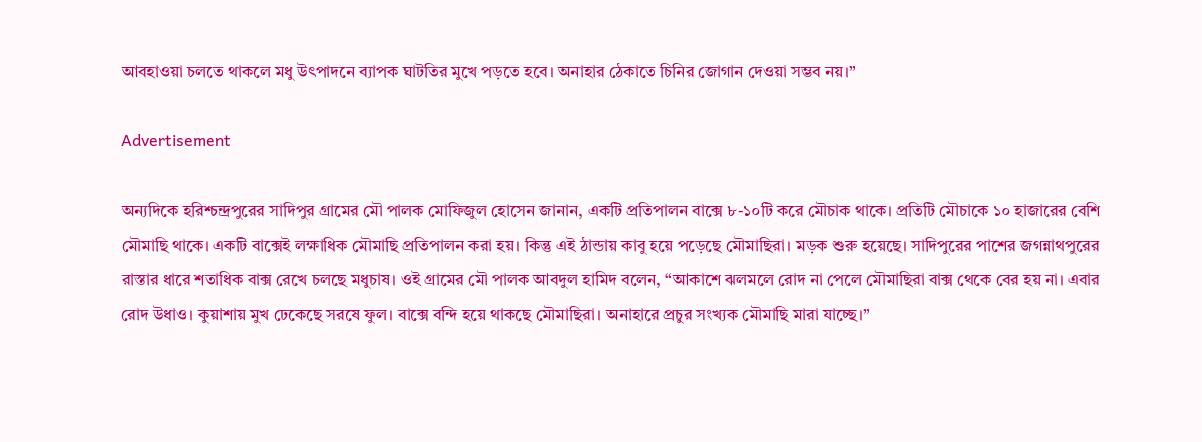আবহাওয়া চলতে থাকলে মধু উৎপাদনে ব্যাপক ঘাটতির মুখে পড়তে হবে। অনাহার ঠেকাতে চিনির জোগান দেওয়া সম্ভব নয়।”

Advertisement

অন্যদিকে হরিশ্চন্দ্রপুরের সাদিপুর গ্রামের মৌ পালক মোফিজুল হোসেন জানান, একটি প্রতিপালন বাক্সে ৮-১০টি করে মৌচাক থাকে। প্রতিটি মৌচাকে ১০ হাজারের বেশি মৌমাছি থাকে। একটি বাক্সেই লক্ষাধিক মৌমাছি প্রতিপালন করা হয়। কিন্তু এই ঠান্ডায় কাবু হয়ে পড়েছে মৌমাছিরা। মড়ক শুরু হয়েছে। সাদিপুরের পাশের জগন্নাথপুরের রাস্তার ধারে শতাধিক বাক্স রেখে চলছে মধুচাষ। ওই গ্রামের মৌ পালক আবদুল হামিদ বলেন, “আকাশে ঝলমলে রোদ না পেলে মৌমাছিরা বাক্স থেকে বের হয় না। এবার রোদ উধাও। কুয়াশায় মুখ ঢেকেছে সরষে ফুল। বাক্সে বন্দি হয়ে থাকছে মৌমাছিরা। অনাহারে প্রচুর সংখ্যক মৌমাছি মারা যাচ্ছে।”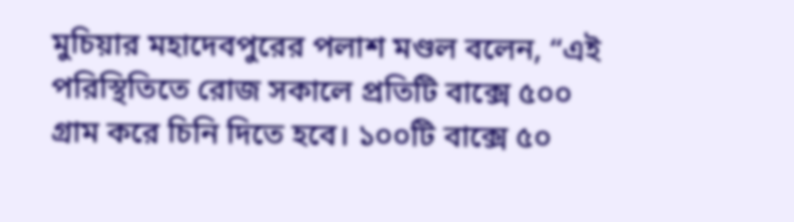মুচিয়ার মহাদেবপুরের পলাশ মণ্ডল বলেন, “এই পরিস্থিতিতে রোজ সকালে প্রতিটি বাক্সে ৫০০ গ্রাম করে চিনি দিতে হবে। ১০০টি বাক্সে ৫০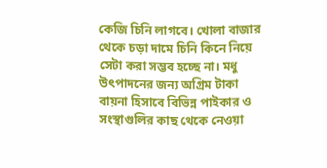কেজি চিনি লাগবে। খোলা বাজার থেকে চড়া দামে চিনি কিনে নিয়ে সেটা করা সম্ভব হচ্ছে না। মধু উৎপাদনের জন্য অগ্রিম টাকা বায়না হিসাবে বিভিন্ন পাইকার ও সংস্থাগুলির কাছ থেকে নেওয়া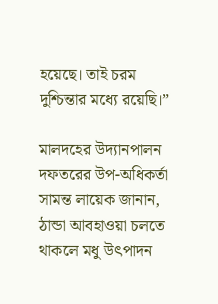হয়েছে। তাই চরম দুশ্চিন্তার মধ্যে রয়েছি।”

মালদহের উদ্যানপালন দফতরের উপ-অধিকর্তা সামন্ত লায়েক জানান, ঠান্ডা আবহাওয়া চলতে থাকলে মধু উৎপাদন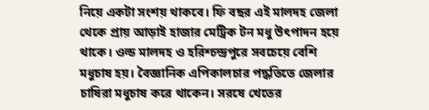নিয়ে একটা সংশয় থাকবে। ফি বছর এই মালদহ জেলা থেকে প্রায় আড়াই হাজার মেট্রিক টন মধু উৎপাদন হয়ে থাকে। ওল্ড মালদহ ও হরিশ্চন্দ্রপুরে সবচেয়ে বেশি মধুচাষ হয়। বৈজ্ঞানিক এপিকালচার পদ্ধতিতে জেলার চাষিরা মধুচাষ করে থাকেন। সরষে খেতের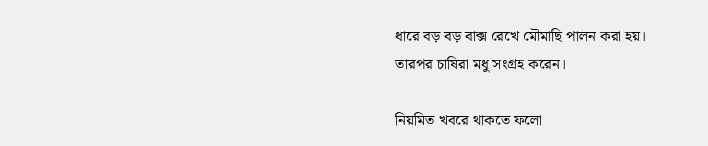ধারে বড় বড় বাক্স রেখে মৌমাছি পালন করা হয়। তারপর চাষিরা মধু সংগ্রহ করেন।

নিয়মিত খবরে থাকতে ফলো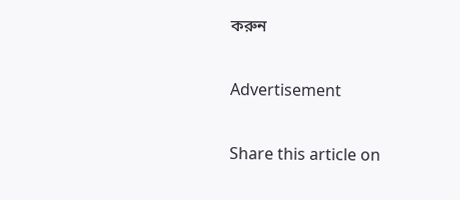করুন

Advertisement

Share this article on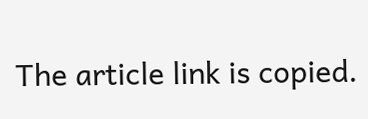The article link is copied.